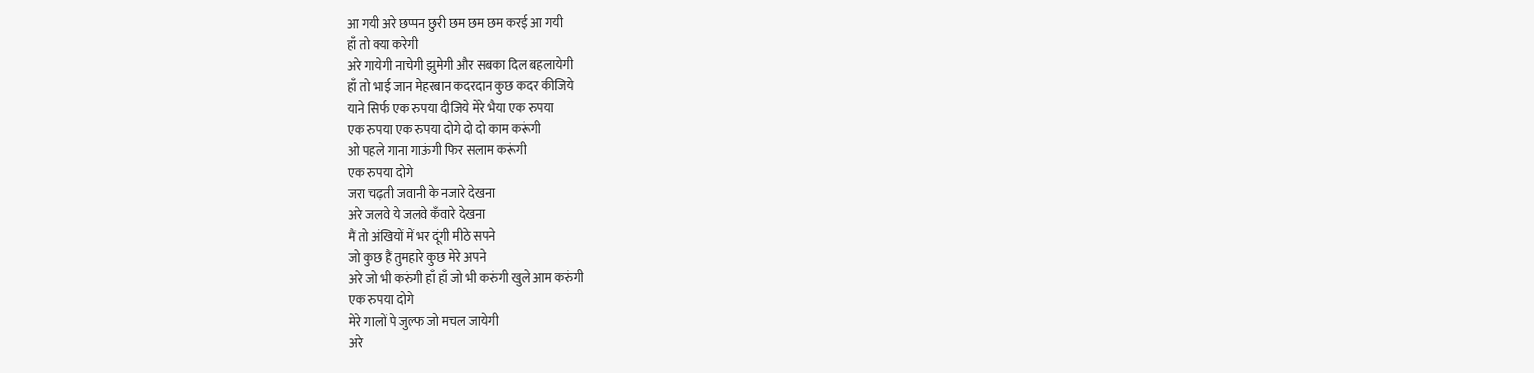आ गयी अरे छप्पन छुरी छम छम छम करई आ गयी
हाँ तो क्या करेगी
अरे गायेगी नाचेगी झुमेगी और सबका दिल बहलायेगी
हाँ तो भाई जान मेहरबान कदरदान कुछ कदर कीजिये
याने सिर्फ एक रुपया दीजिये मेरे भैया एक रुपया
एक रुपया एक रुपया दोगे दो दो काम करूंगी
ओ पहले गाना गाऊंगी फिर सलाम करूंगी
एक रुपया दोगे
जरा चढ़ती जवानी के नजारे देखना
अरे जलवे ये जलवे कँवारे देखना
मैं तो अंखियों में भर दूंगी मीठे सपने
जो कुछ हैं तुमहारे कुछ मेरे अपने
अरे जो भी करुंगी हाँ हाँ जो भी करुंगी खुले आम करुंगी
एक रुपया दोगे
मेरे गालों पे जुल्फ जो मचल जायेगी
अरे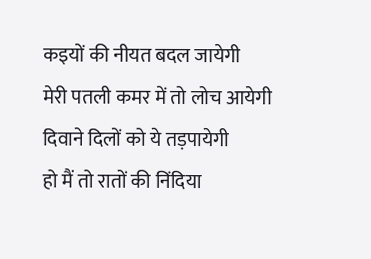कइयों की नीयत बदल जायेगी
मेरी पतली कमर में तो लोच आयेगी
दिवाने दिलों को ये तड़पायेगी
हो मैं तो रातों की निंदिया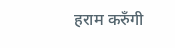हराम करुँगी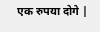एक रुपया दोगे |